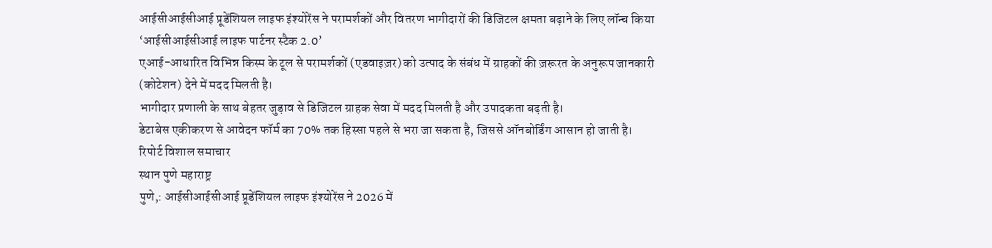आईसीआईसीआई प्रूडेंशियल लाइफ इंश्योरेंस ने परामर्शकों और वितरण भागीदारों की डिजिटल क्षमता बढ़ाने के लिए लॉन्च किया ‘आईसीआईसीआई लाइफ पार्टनर स्टैक 2.0’
एआई-आधारित विभिन्न किस्म के टूल से परामर्शकों (एडवाइज़र) को उत्पाद के संबंध में ग्राहकों की ज़रूरत के अनुरूप जानकारी (कोटेशन) देने में मदद मिलती है।
भागीदार प्रणाली के साथ बेहतर जुड़ाव से डिजिटल ग्राहक सेवा में मदद मिलती है और उपादकता बढ़ती है।
डेटाबेस एकीकरण से आवेदन फॉर्म का 70% तक हिस्सा पहले से भरा जा सकता है, जिससे ऑनबोर्डिंग आसान हो जाती है।
रिपोर्ट विशाल समाचार
स्थान पुणे महाराष्ट्र
पुणे,: आईसीआईसीआई प्रूडेंशियल लाइफ इंश्योरेंस ने 2026 में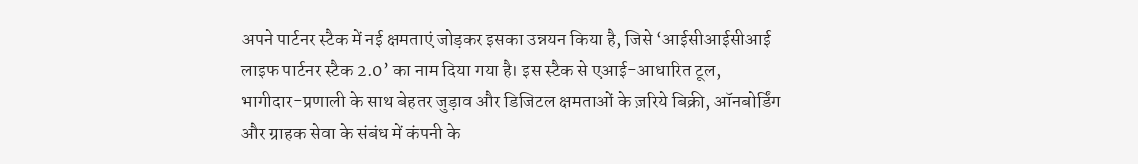अपने पार्टनर स्टैक में नई क्षमताएं जोड़कर इसका उन्नयन किया है, जिसे ‘आईसीआईसीआई लाइफ पार्टनर स्टैक 2.0’ का नाम दिया गया है। इस स्टैक से एआई-आधारित टूल, भागीदार-प्रणाली के साथ बेहतर जुड़ाव और डिजिटल क्षमताओं के ज़रिये बिक्री, ऑनबोर्डिंग और ग्राहक सेवा के संबंध में कंपनी के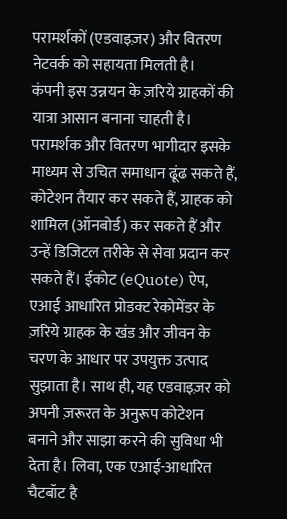परामर्शकों (एडवाइज़र) और वितरण नेटवर्क को सहायता मिलती है।
कंपनी इस उन्नयन के ज़रिये ग्राहकों की यात्रा आसान बनाना चाहती है। परामर्शक और वितरण भागीदार इसके माध्यम से उचित समाधान ढूंढ सकते हैं, कोटेशन तैयार कर सकते हैं, ग्राहक को शामिल (ऑनबोर्ड) कर सकते हैं और उन्हें डिजिटल तरीके से सेवा प्रदान कर सकते हैं। ईकोट (eQuote) ऐप, एआई आधारित प्रोडक्ट रेकोमेंडर के ज़रिये ग्राहक के खंड और जीवन के चरण के आधार पर उपयुक्त उत्पाद सुझाता है। साथ ही, यह एडवाइज़र को अपनी ज़रूरत के अनुरूप कोटेशन बनाने और साझा करने की सुविधा भी देता है। लिवा, एक एआई-आधारित चैटबॉट है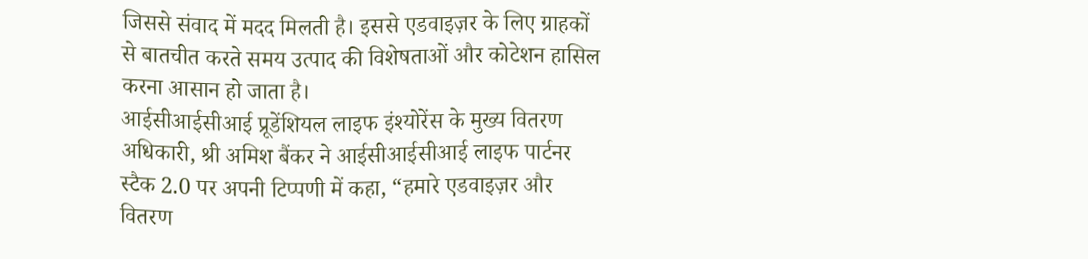जिससे संवाद में मदद मिलती है। इससे एडवाइज़र के लिए ग्राहकों से बातचीत करते समय उत्पाद की विशेषताओं और कोटेशन हासिल करना आसान हो जाता है।
आईसीआईसीआई प्रूडेंशियल लाइफ इंश्योरेंस के मुख्य वितरण अधिकारी, श्री अमिश बैंकर ने आईसीआईसीआई लाइफ पार्टनर स्टैक 2.0 पर अपनी टिप्पणी में कहा, “हमारे एडवाइज़र और वितरण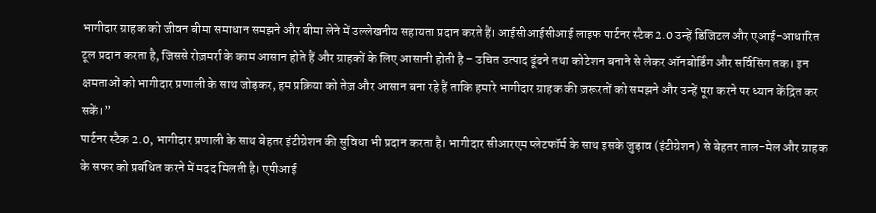भागीदार ग्राहक को जीवन बीमा समाधान समझने और बीमा लेने में उल्लेखनीय सहायता प्रदान करते हैं। आईसीआईसीआई लाइफ पार्टनर स्टैक 2.0 उन्हें डिजिटल और एआई-आधारित टूल प्रदान करता है, जिससे रोज़मर्रा के काम आसान होते हैं और ग्राहकों के लिए आसानी होती है – उचित उत्पाद ढूंढने तथा कोटेशन बनाने से लेकर ऑनबोर्डिंग और सर्विसिंग तक। इन क्षमताओं को भागीदार प्रणाली के साथ जोड़कर, हम प्रक्रिया को तेज़ और आसान बना रहे हैं ताकि हमारे भागीदार ग्राहक की ज़रूरतों को समझने और उन्हें पूरा करने पर ध्यान केंद्रित कर सकें।”
पार्टनर स्टैक 2.0, भागीदार प्रणाली के साथ बेहतर इंटीग्रेशन की सुविधा भी प्रदान करता है। भागीदार सीआरएम प्लेटफॉर्म के साथ इसके जुड़ाव (इंटीग्रेशन) से बेहतर ताल-मेल और ग्राहक के सफर को प्रबंधित करने में मदद मिलती है। एपीआई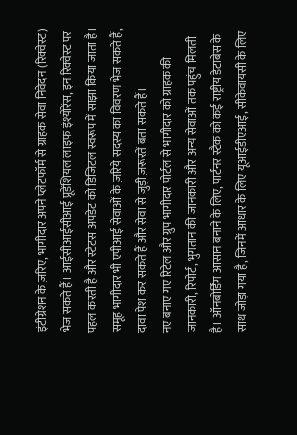इंटीग्रेशन के ज़रिए, भागीदार अपने प्लेटफॉर्म से ग्राहक सेवा निवेदन (रिक्वेस्ट) भेज सकते हैं। आईसीआईसीआई प्रूडेंशियल लाइफ इंश्योरेंस, इन रिक्वेस्ट पर पहल करती है और स्टेटस अपडेट को डिजिटल स्वरूप में साझा किया जाता है। समूह भागीदार भी एपीआई सेवाओं के ज़रिये सदस्य का विवरण भेज सकते हैं, दावा पेश कर सकते हैं और सेवा से जुड़ी ज़रूरतें बता सकते हैं।
नए बनाए गए रिटेल और ग्रुप भागीदार पोर्टल से भागीदार को ग्राहक की जानकारी, रिपोर्ट, भुगतान की जानकारी और अन्य सेवाओं तक पहुंच मिलती है। ऑनबोर्डिंग आसान बनाने के लिए, पार्टनर स्टैक को कई राष्ट्रीय डेटाबेस के साथ जोड़ा गया है, जिनमें आधार के लिए यूआईडीएआई, सीकेवायसी के लिए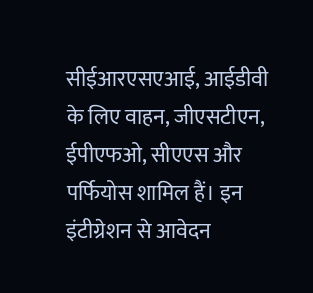सीईआरएसएआई, आईडीवी के लिए वाहन, जीएसटीएन, ईपीएफओ, सीएएस और पर्फियोस शामिल हैं। इन इंटीग्रेशन से आवेदन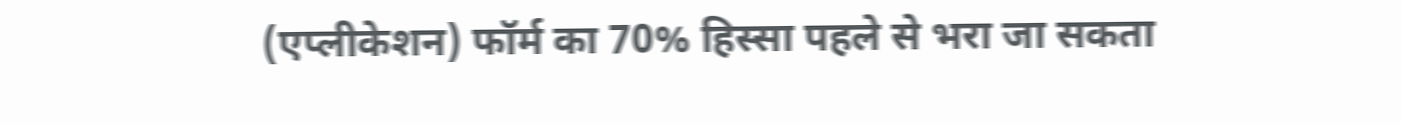(एप्लीकेशन) फॉर्म का 70% हिस्सा पहले से भरा जा सकता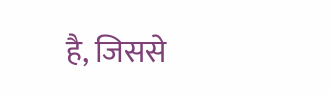है, जिससे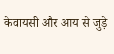केवायसी और आय से जुड़े